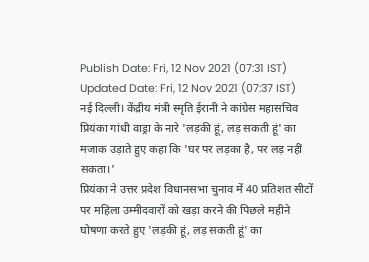Publish Date: Fri, 12 Nov 2021 (07:31 IST)
Updated Date: Fri, 12 Nov 2021 (07:37 IST)
नई दिल्ली। केंद्रीय मंत्री स्मृति ईरानी ने कांग्रेस महासचिव प्रियंका गांधी वाड्रा के नारे 'लड़की हूं, लड़ सकती हूं' का मजाक उड़ाते हुए कहा कि 'घर पर लड़का है, पर लड़ नहीं सकता।'
प्रियंका ने उत्तर प्रदेश विधानसभा चुनाव में 40 प्रतिशत सीटों पर महिला उम्मीदवारों को खड़ा करने की पिछले महीने घोषणा करते हुए 'लड़की हूं, लड़ सकती हूं' का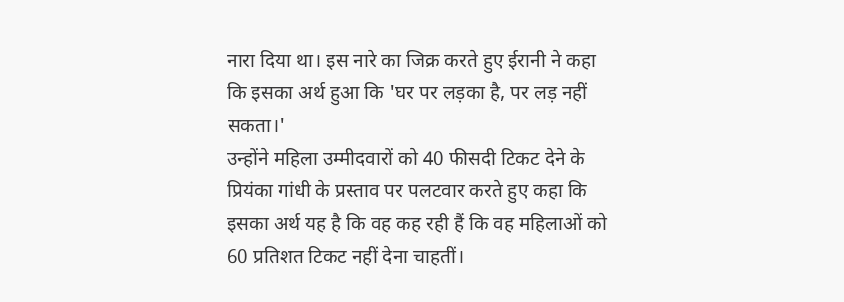नारा दिया था। इस नारे का जिक्र करते हुए ईरानी ने कहा कि इसका अर्थ हुआ कि 'घर पर लड़का है, पर लड़ नहीं सकता।'
उन्होंने महिला उम्मीदवारों को 40 फीसदी टिकट देने के प्रियंका गांधी के प्रस्ताव पर पलटवार करते हुए कहा कि इसका अर्थ यह है कि वह कह रही हैं कि वह महिलाओं को 60 प्रतिशत टिकट नहीं देना चाहतीं।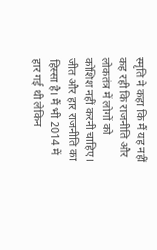स्मृति ने कहा कि मैं यह नहीं कह रही कि राजनीति और लोकतंत्र में लोगों को कोशिश नहीं करनी चाहिए। जीत और हार राजनीति का हिस्सा है। मैं भी 2014 में हार गई थी लेकिन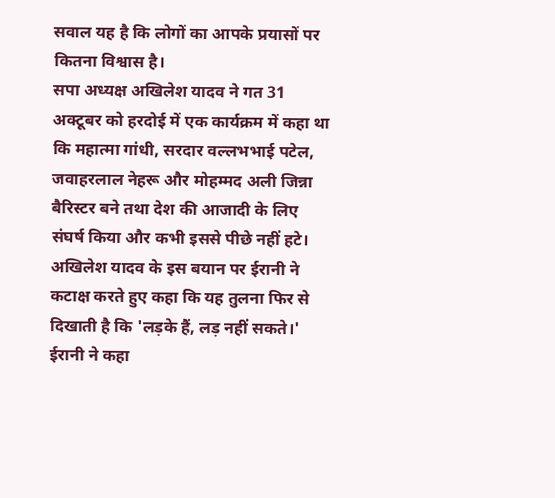सवाल यह है कि लोगों का आपके प्रयासों पर कितना विश्वास है।
सपा अध्यक्ष अखिलेश यादव ने गत 31 अक्टूबर को हरदोई में एक कार्यक्रम में कहा था कि महात्मा गांधी, सरदार वल्लभभाई पटेल, जवाहरलाल नेहरू और मोहम्मद अली जिन्ना बैरिस्टर बने तथा देश की आजादी के लिए संघर्ष किया और कभी इससे पीछे नहीं हटे। अखिलेश यादव के इस बयान पर ईरानी ने कटाक्ष करते हुए कहा कि यह तुलना फिर से दिखाती है कि 'लड़के हैं, लड़ नहीं सकते।'
ईरानी ने कहा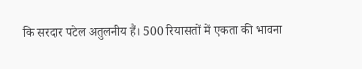कि सरदार पटेल अतुलनीय हैं। 500 रियासतों में एकता की भावना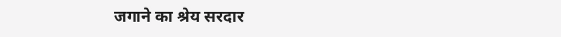जगाने का श्रेय सरदार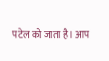पटेल को जाता है। आप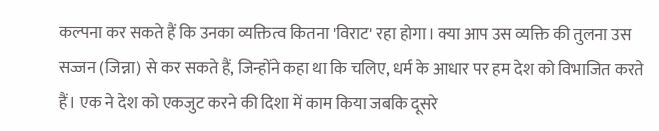कल्पना कर सकते हैं कि उनका व्यक्तित्व कितना 'विराट' रहा होगा। क्या आप उस व्यक्ति की तुलना उस सज्जन (जिन्ना) से कर सकते हैं, जिन्होंने कहा था कि चलिए, धर्म के आधार पर हम देश को विभाजित करते हैं। एक ने देश को एकजुट करने की दिशा में काम किया जबकि दूसरे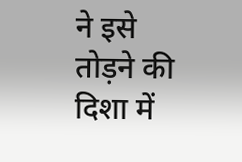ने इसे तोड़ने की दिशा में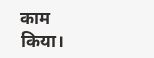काम किया।